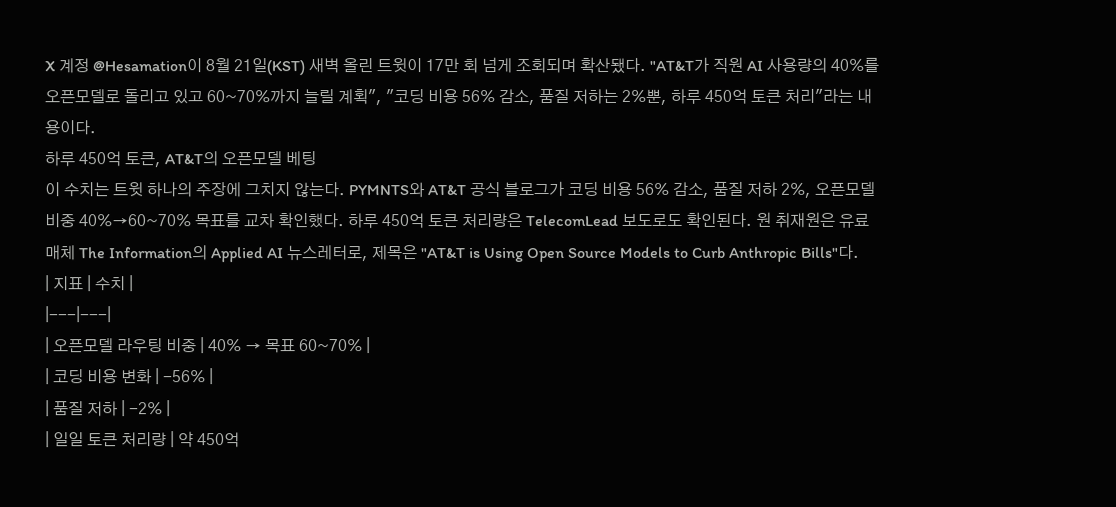X 계정 @Hesamation이 8월 21일(KST) 새벽 올린 트윗이 17만 회 넘게 조회되며 확산됐다. "AT&T가 직원 AI 사용량의 40%를 오픈모델로 돌리고 있고 60~70%까지 늘릴 계획", "코딩 비용 56% 감소, 품질 저하는 2%뿐, 하루 450억 토큰 처리"라는 내용이다.
하루 450억 토큰, AT&T의 오픈모델 베팅
이 수치는 트윗 하나의 주장에 그치지 않는다. PYMNTS와 AT&T 공식 블로그가 코딩 비용 56% 감소, 품질 저하 2%, 오픈모델 비중 40%→60~70% 목표를 교차 확인했다. 하루 450억 토큰 처리량은 TelecomLead 보도로도 확인된다. 원 취재원은 유료 매체 The Information의 Applied AI 뉴스레터로, 제목은 "AT&T is Using Open Source Models to Curb Anthropic Bills"다.
| 지표 | 수치 |
|---|---|
| 오픈모델 라우팅 비중 | 40% → 목표 60~70% |
| 코딩 비용 변화 | -56% |
| 품질 저하 | -2% |
| 일일 토큰 처리량 | 약 450억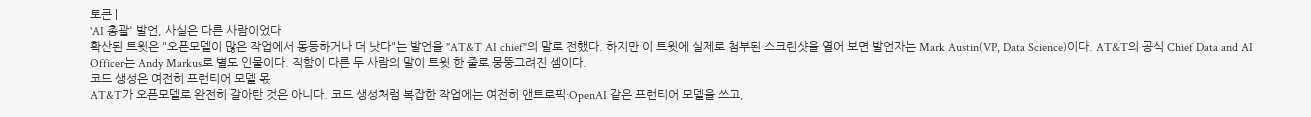토큰 |
'AI 총괄' 발언, 사실은 다른 사람이었다
확산된 트윗은 "오픈모델이 많은 작업에서 동등하거나 더 낫다"는 발언을 "AT&T AI chief"의 말로 전했다. 하지만 이 트윗에 실제로 첨부된 스크린샷을 열어 보면 발언자는 Mark Austin(VP, Data Science)이다. AT&T의 공식 Chief Data and AI Officer는 Andy Markus로 별도 인물이다. 직함이 다른 두 사람의 말이 트윗 한 줄로 뭉뚱그려진 셈이다.
코드 생성은 여전히 프런티어 모델 몫
AT&T가 오픈모델로 완전히 갈아탄 것은 아니다. 코드 생성처럼 복잡한 작업에는 여전히 앤트로픽·OpenAI 같은 프런티어 모델을 쓰고,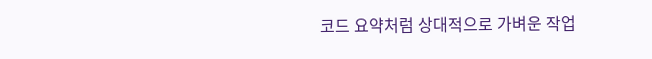코드 요약처럼 상대적으로 가벼운 작업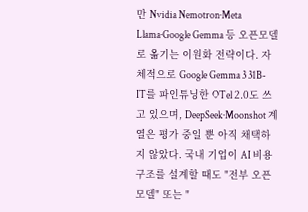만 Nvidia Nemotron·Meta Llama·Google Gemma 등 오픈모델로 옮기는 이원화 전략이다. 자체적으로 Google Gemma 3 31B-IT를 파인튜닝한 OTel 2.0도 쓰고 있으며, DeepSeek·Moonshot 계열은 평가 중일 뿐 아직 채택하지 않았다. 국내 기업이 AI 비용 구조를 설계할 때도 "전부 오픈모델" 또는 "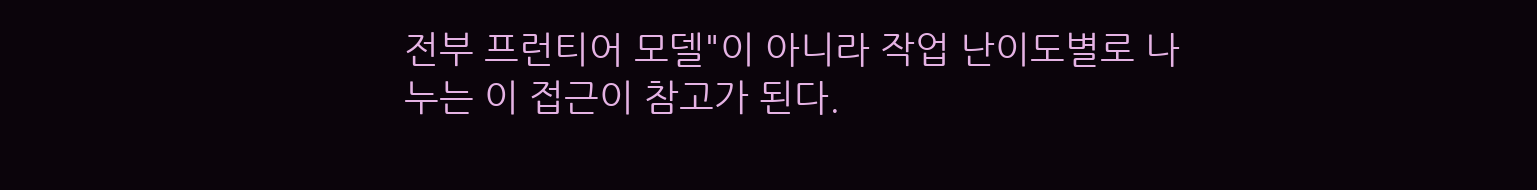전부 프런티어 모델"이 아니라 작업 난이도별로 나누는 이 접근이 참고가 된다.